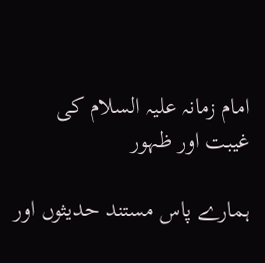امام زمانہ علیہ السلام کی غیبت اور ظہور

ہمارے پاس مستند حدیثوں اور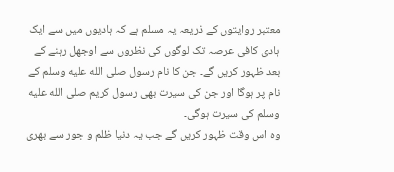معتبر روایتوں کے ذریعہ یہ مسلم ہے کہ ہادیوں میں سے ایک ہادی کافی عرصہ تک لوگوں کی نظروں سے اوجھل رہنے کے بعد ظہور کریں گے۔ جن کا نام رسول صلى الله عليه وسلم کے نام پر ہوگا اور جن کی سیرت بھی رسول کریم صلى الله عليه وسلم کی سیرت ہوگی۔
وہ اس وقت ظہور کریں گے جب یہ دنیا ظلم و جور سے بھری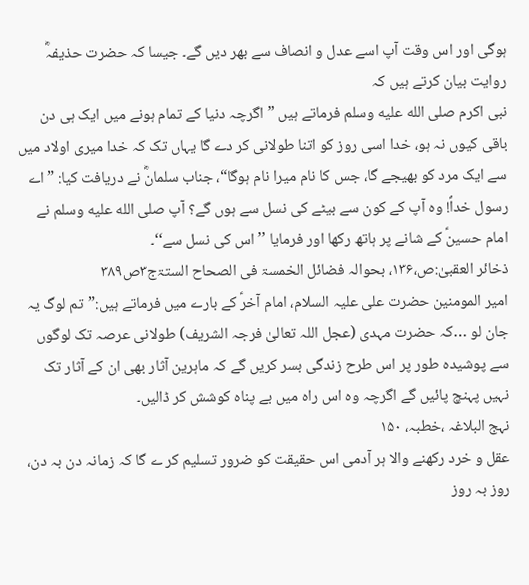ہوگی اور اس وقت آپ اسے عدل و انصاف سے بھر دیں گے۔ جیسا کہ حضرت حذیفہؓ روایت بیان کرتے ہیں کہ
نبی اکرم صلى الله عليه وسلم فرماتے ہیں ”اگرچہ دنیا کے تمام ہونے میں ایک ہی دن باقی کیوں نہ ہو، خدا اسی روز کو اتنا طولانی کر دے گا یہاں تک کہ خدا میری اولاد میں سے ایک مرد کو بھیجے گا، جس کا نام میرا نام ہوگا“، جناب سلمانؓ نے دریافت کیا: ”اے رسول خداؐ! وہ آپ کے کون سے بیٹے کی نسل سے ہوں گے؟ آپ صلى الله عليه وسلم نے امام حسینؑ کے شانے پر ہاتھ رکھا اور فرمایا ’’اس کی نسل سے‘‘۔
ذخائر العقبیٰ:ص،۱۳۶، بحوالہ فضائل الخمسۃ فی الصحاح الستۃج۳ص۳۸۹
امیر المومنین حضرت علی علیہ السلام، امام آخرؑ کے بارے میں فرماتے ہیں:”تم لوگ یہ جان لو …کہ حضرت مہدی (عجل اللہ تعالیٰ فرجہ الشریف) طولانی عرصہ تک لوگوں سے پوشیدہ طور پر اس طرح زندگی بسر کریں گے کہ ماہرین آثار بھی ان کے آثار تک نہیں پہنچ پائیں گے اگرچہ وہ اس راہ میں بے پناہ کوشش کر ڈالیں۔
نہج البلاغہ ،خطبہ، ۱۵۰
عقل و خرد رکھنے والا ہر آدمی اس حقیقت کو ضرور تسلیم کر ے گا کہ زمانہ دن بہ دن، روز بہ روز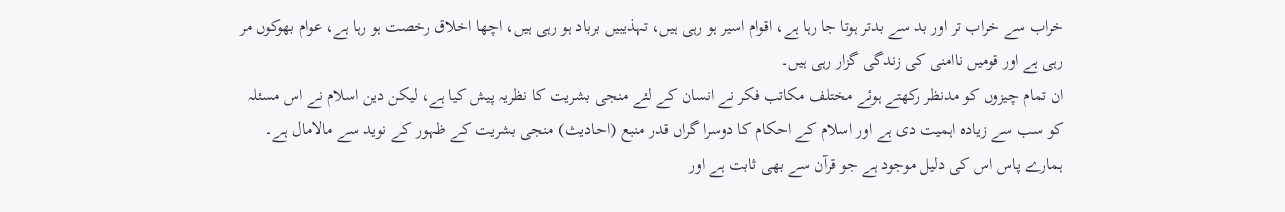خراب سے خراب تر اور بد سے بدتر ہوتا جا رہا ہے، اقوام اسیر ہو رہی ہیں، تہذیبیں برباد ہو رہی ہیں، اچھا اخلاق رخصت ہو رہا ہے، عوام بھوکوں مر رہی ہے اور قومیں ناامنی کی زندگی گزار رہی ہیں۔
ان تمام چیزوں کو مدنظر رکھتے ہوئے مختلف مکاتب فکر نے انسان کے لئے منجی بشریت کا نظریہ پیش کیا ہے، لیکن دین اسلام نے اس مسئلہ کو سب سے زیادہ اہمیت دی ہے اور اسلام کے احکام کا دوسرا گراں قدر منبع (احادیث) منجی بشریت کے ظہور کے نوید سے مالامال ہے۔ ہمارے پاس اس کی دلیل موجود ہے جو قرآن سے بھی ثابت ہے اور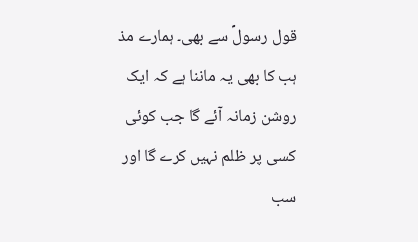قول رسولؐ سے بھی۔ ہمارے مذ ہب کا بھی یہ ماننا ہے کہ ایک روشن زمانہ آئے گا جب کوئی کسی پر ظلم نہیں کرے گا اور سب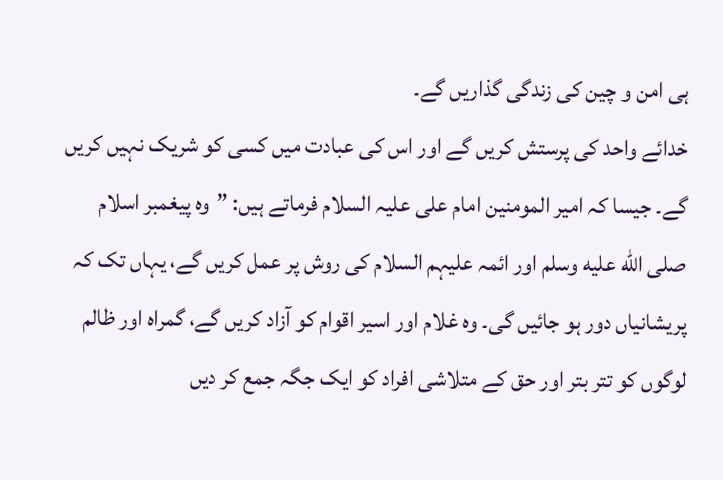ہی امن و چین کی زندگی گذاریں گے۔
خدائے واحد کی پرستش کریں گے اور اس کی عبادت میں کسی کو شریک نہیں کریں گے۔ جیسا کہ امیر المومنین امام علی علیہ السلام فرماتے ہیں: ”وہ پیغمبر اسلام صلى الله عليه وسلم اور ائمہ علیہم السلام کی روش پر عمل کریں گے، یہاں تک کہ پریشانیاں دور ہو جائیں گی۔ وہ غلام اور اسیر اقوام کو آزاد کریں گے، گمراہ اور ظالم لوگوں کو تتر بتر اور حق کے متلاشی افراد کو ایک جگہ جمع کر دیں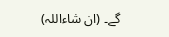گے۔ (ان شاءاللہ)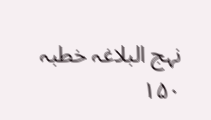نہج البلاغہ خطبہ ۱۵۰